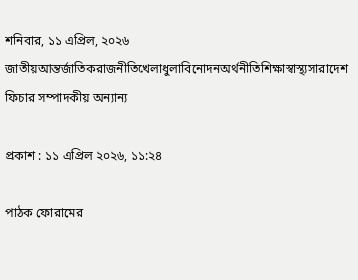শনিবার, ১১ এপ্রিল, ২০২৬
জাতীয়আন্তর্জাতিকরাজনীতিখেলাধুলাবিনোদনঅর্থনীতিশিক্ষাস্বাস্থ্যসারাদেশ ফিচার সম্পাদকীয় অন্যান্য

প্রকাশ : ১১ এপ্রিল ২০২৬, ১১:২৪

পাঠক ফোরামের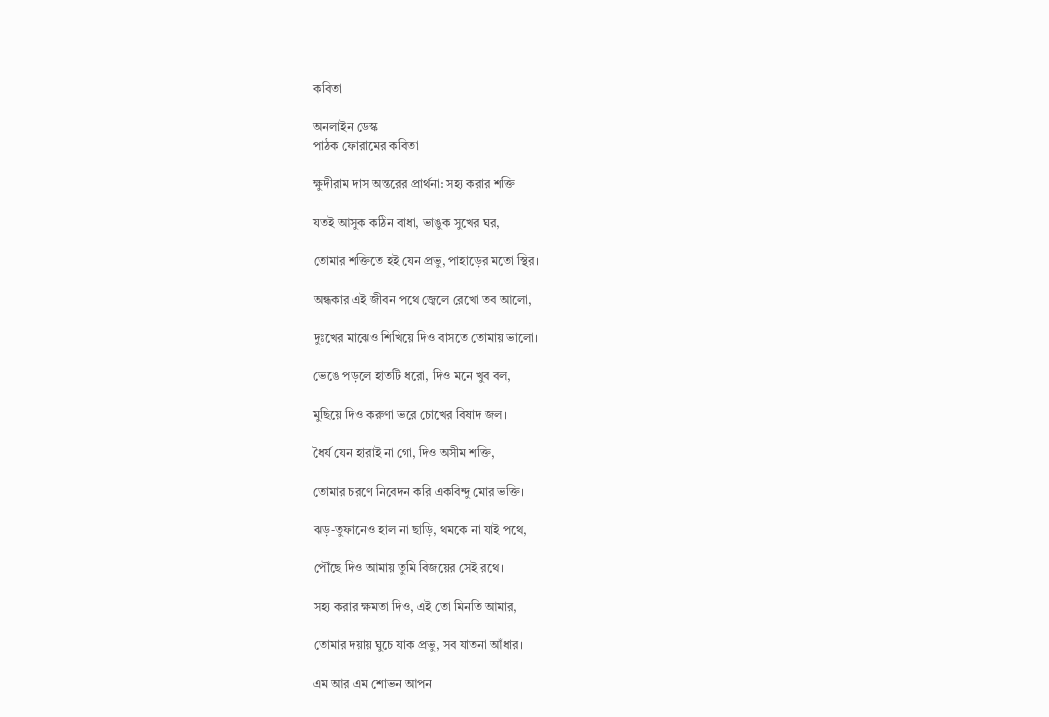কবিতা

অনলাইন ডেস্ক
পাঠক ফোরামের কবিতা

ক্ষুদীরাম দাস অন্তরের প্রার্থনা: সহ্য করার শক্তি

যতই আসুক কঠিন বাধা, ভাঙুক সুখের ঘর,

তোমার শক্তিতে হই যেন প্রভু, পাহাড়ের মতো স্থির।

অন্ধকার এই জীবন পথে জ্বেলে রেখো তব আলো,

দুঃখের মাঝেও শিখিয়ে দিও বাসতে তোমায় ভালো।

ভেঙে পড়লে হাতটি ধরো, দিও মনে খুব বল,

মুছিয়ে দিও করুণা ভরে চোখের বিষাদ জল।

ধৈর্য যেন হারাই না গো, দিও অসীম শক্তি,

তোমার চরণে নিবেদন করি একবিন্দু মোর ভক্তি।

ঝড়-তুফানেও হাল না ছাড়ি, থমকে না যাই পথে,

পৌঁছে দিও আমায় তুমি বিজয়ের সেই রথে।

সহ্য করার ক্ষমতা দিও, এই তো মিনতি আমার,

তোমার দয়ায় ঘুচে যাক প্রভু, সব যাতনা আঁধার।

এম আর এম শোভন আপন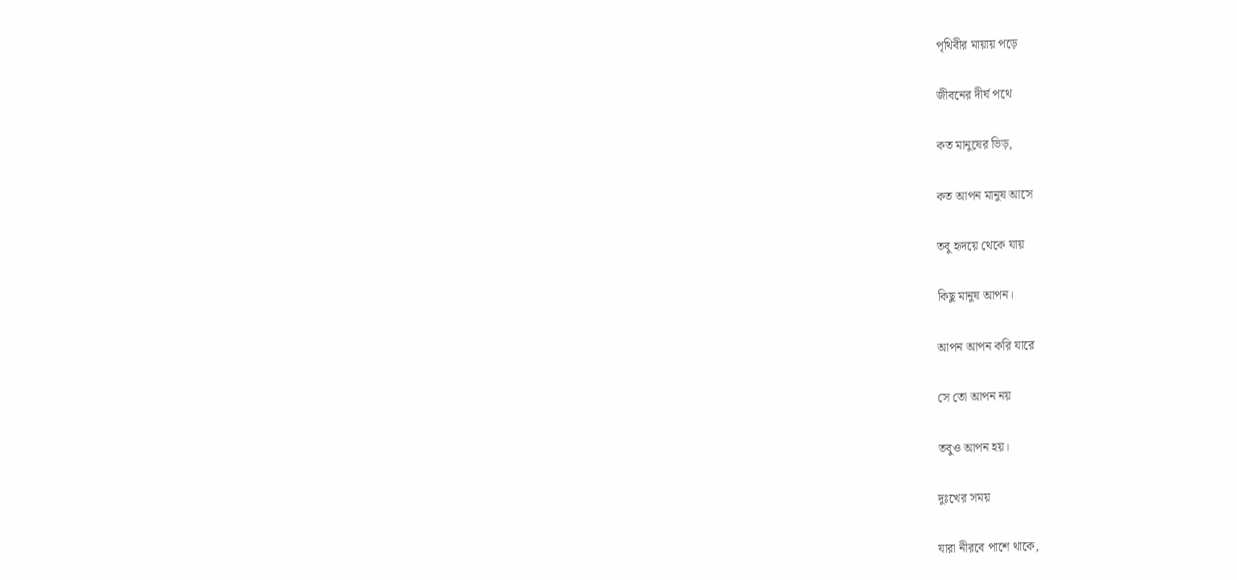পৃথিবীর মায়ায় পড়ে

জীবনের দীর্ঘ পথে

কত মানুষের ভিড়,

কত আপন মানুষ আসে

তবু হৃদয়ে থেকে যায়

কিছু মানুষ আপন।

আপন আপন করি যারে

সে তো আপন নয়

তবুও আপন হয়।

দুঃখের সময়

যারা নীরবে পাশে থাকে,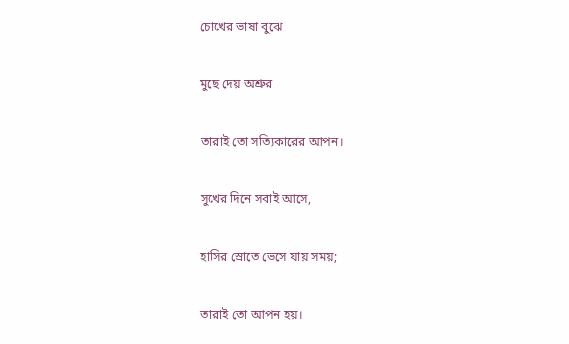চোখের ভাষা বুঝে

মুছে দেয় অশ্রুর

তারাই তো সত্যিকারের আপন।

সুখের দিনে সবাই আসে,

হাসির স্রোতে ভেসে যায় সময়;

তারাই তো আপন হয়।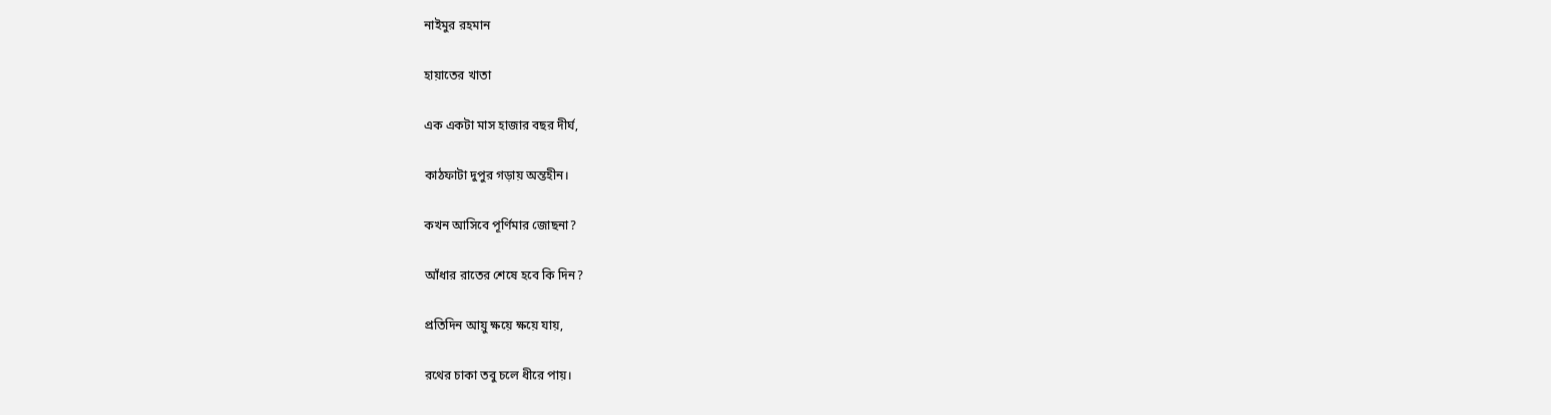নাইমুর রহমান

হায়াতের খাতা

এক একটা মাস হাজার বছর দীর্ঘ,

কাঠফাটা দুপুর গড়ায় অন্তহীন।

কখন আসিবে পূর্ণিমার জোছনা?

আঁধার রাতের শেষে হবে কি দিন?

প্রতিদিন আয়ু ক্ষয়ে ক্ষয়ে যায়,

রথের চাকা তবু চলে ধীরে পায়।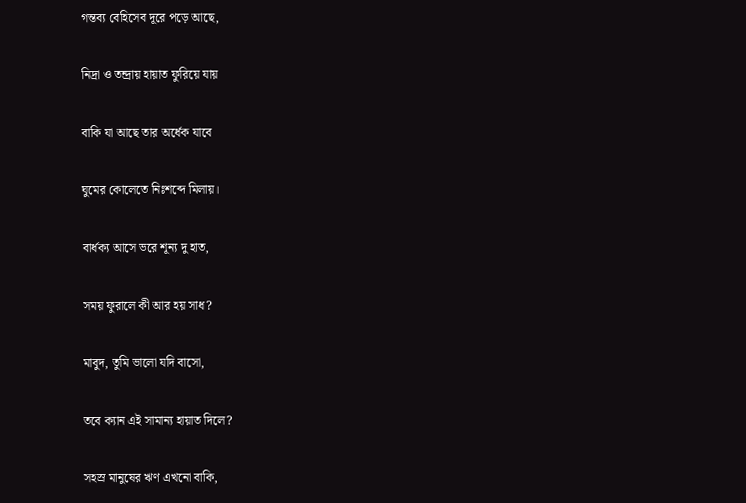গন্তব্য বেহিসেব দূরে পড়ে আছে,

নিদ্রা ও তন্দ্রায় হায়াত ফুরিয়ে যায়

বাকি যা আছে তার অর্ধেক যাবে

ঘুমের কোলেতে নিঃশব্দে মিলায়।

বার্ধক্য আসে ভরে শূন্য দু হাত,

সময় ফুরালে কী আর হয় সাধ?

মাবুদ, তুমি ভালো যদি বাসো,

তবে ক্যান এই সামান্য হায়াত দিলে?

সহস্র মানুষের ঋণ এখনো বাকি,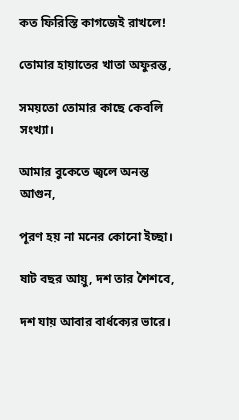কত ফিরিস্তি কাগজেই রাখলে!

তোমার হায়াতের খাতা অফুরন্ত,

সময়তো তোমার কাছে কেবলি সংখ্যা।

আমার বুকেতে জ্বলে অনন্ত আগুন,

পূরণ হয় না মনের কোনো ইচ্ছা।

ষাট বছর আয়ু, দশ তার শৈশবে,

দশ যায় আবার বার্ধক্যের ভারে।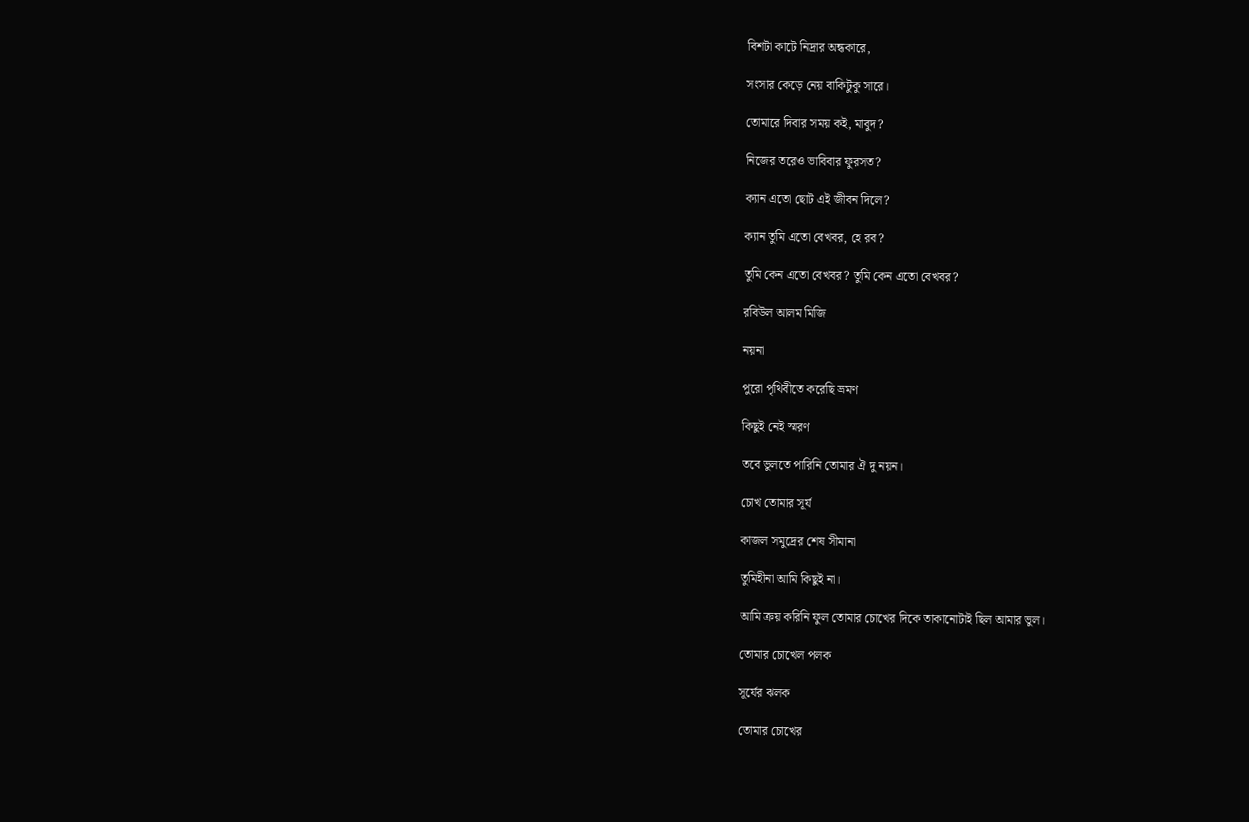বিশটা কাটে নিদ্রার অন্ধকারে,

সংসার কেড়ে নেয় বাকিটুকু সারে।

তোমারে দিবার সময় কই, মাবুদ?

নিজের তরেও ভাবিবার ফুরসত?

ক্যান এতো ছোট এই জীবন দিলে?

ক্যান তুমি এতো বেখবর, হে রব?

তুমি কেন এতো বেখবর? তুমি কেন এতো বেখবর?

রবিউল আলম মিজি

নয়না

পুরো পৃথিবীতে করেছি ভ্রমণ

কিছুই নেই স্মরণ

তবে ভুলতে পারিনি তোমার ঐ দু নয়ন।

চোখ তোমার সূর্য

কাজল সমুদ্রের শেষ সীমানা

তুমিহীনা আমি কিছুই না।

আমি ক্রয় করিনি ফুল তোমার চোখের দিকে তাকানোটাই ছিল আমার ভুল।

তোমার চোখেল পলক

সূর্যের ঝলক

তোমার চোখের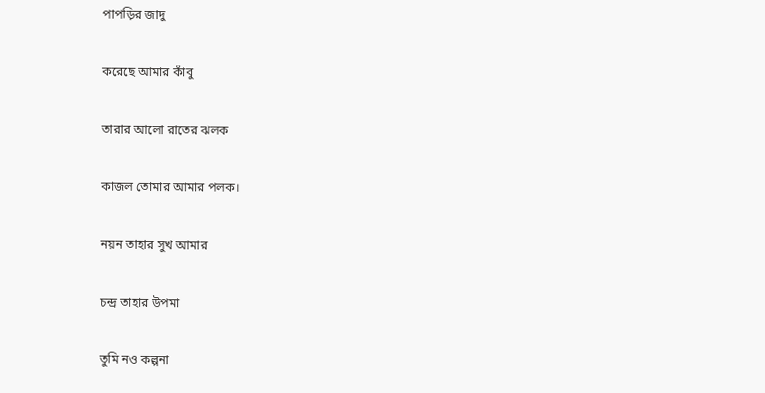পাপড়ির জাদু

করেছে আমার কাঁবু

তারার আলো রাতের ঝলক

কাজল তোমার আমার পলক।

নয়ন তাহার সুখ আমার

চন্দ্র তাহার উপমা

তুমি নও কল্পনা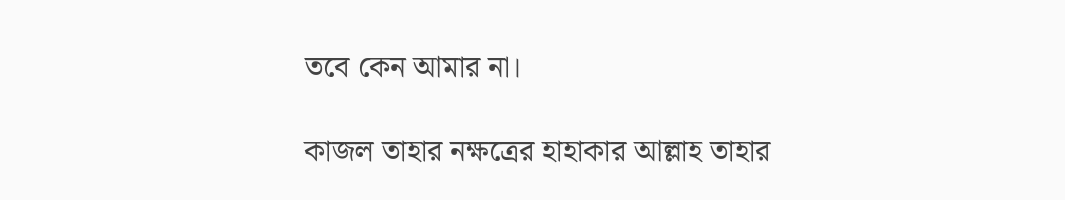তবে কেন আমার না।

কাজল তাহার নক্ষত্রের হাহাকার আল্লাহ তাহার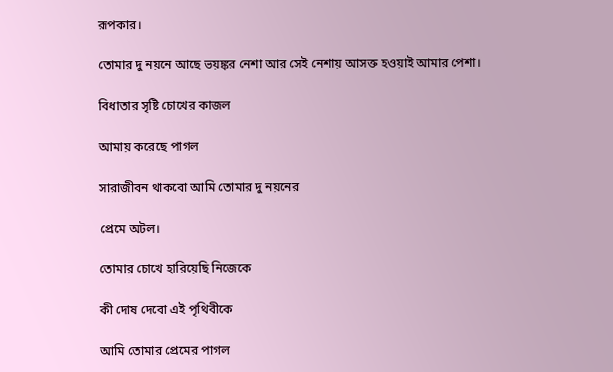রূপকার।

তোমার দু নয়নে আছে ভয়ঙ্কর নেশা আর সেই নেশায় আসক্ত হওয়াই আমার পেশা।

বিধাতার সৃষ্টি চোখের কাজল

আমায় করেছে পাগল

সারাজীবন থাকবো আমি তোমার দু নয়নের

প্রেমে অটল।

তোমার চোখে হারিয়েছি নিজেকে

কী দোষ দেবো এই পৃথিবীকে

আমি তোমার প্রেমের পাগল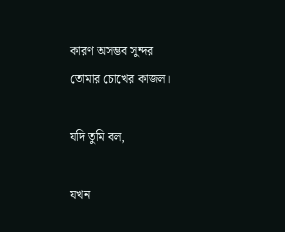কারণ অসম্ভব সুন্দর তোমার চোখের কাজল।

যদি তুমি বল,

যখন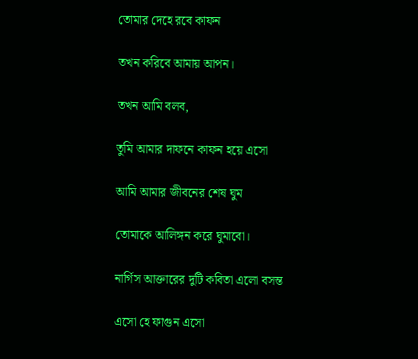তোমার দেহে রবে কাফন

তখন করিবে আমায় আপন।

তখন আমি বলব,

তুমি আমার দাফনে কাফন হয়ে এসো

আমি আমার জীবনের শেষ ঘুম

তোমাকে আলিঙ্গন করে ঘুমাবো।

নার্গিস আক্তারের দুটি কবিতা এলো বসন্ত

এসো হে ফাগুন এসো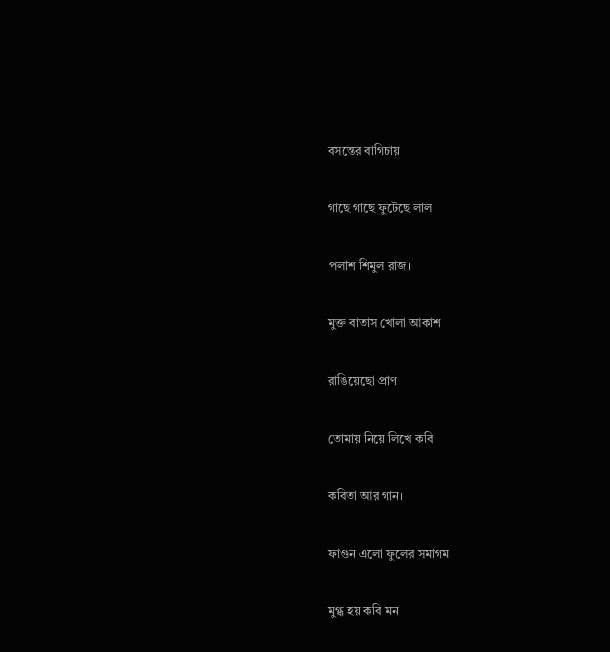বসন্তের বাগিচায়

গাছে গাছে ফুটেছে লাল

পলাশ শিমুল রাজ।

মুক্ত বাতাস খোলা আকাশ

রাঙিয়েছো প্রাণ

তোমায় নিয়ে লিখে কবি

কবিতা আর গান।

ফাগুন এলো ফুলের সমাগম

মুগ্ধ হয় কবি মন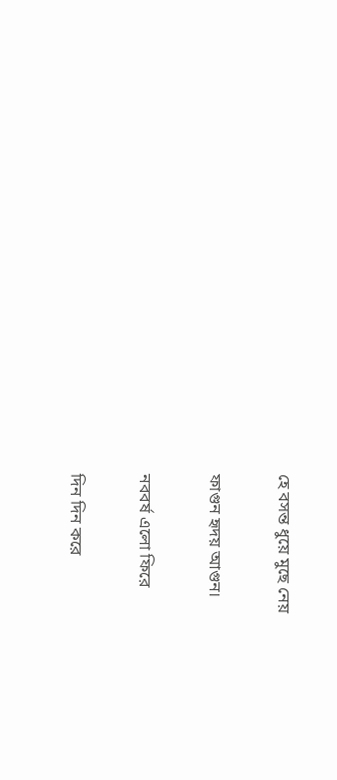হে বসন্ত ধুয়ে মুছে নেয়

ফাগুন হৃদয় আগুন।

নববর্ষ এলো ফিরে

দিন দিন করে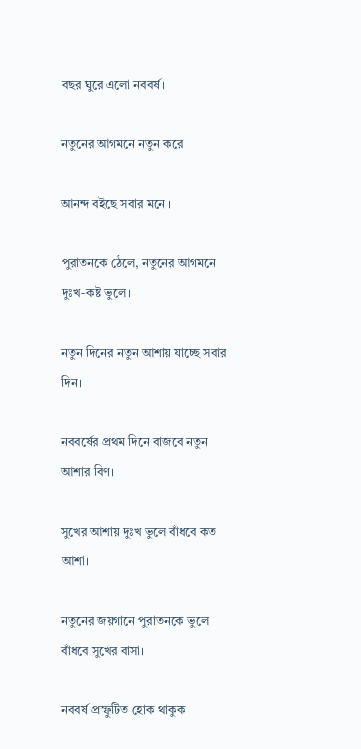বছর ঘুরে এলো নববর্ষ।

নতুনের আগমনে নতুন করে

আনন্দ বইছে সবার মনে ।

পুরাতনকে ঠেলে, নতুনের আগমনে দুঃখ-কষ্ট ভুলে।

নতুন দিনের নতুন আশায় যাচ্ছে সবার দিন।

নববর্ষের প্রথম দিনে বাজবে নতুন আশার বিণ।

সুখের আশায় দুঃখ ভুলে বাঁধবে কত আশা।

নতুনের জয়গানে পুরাতনকে ভুলে বাঁধবে সুখের বাসা।

নববর্ষ প্রস্ফুটিত হোক থাকুক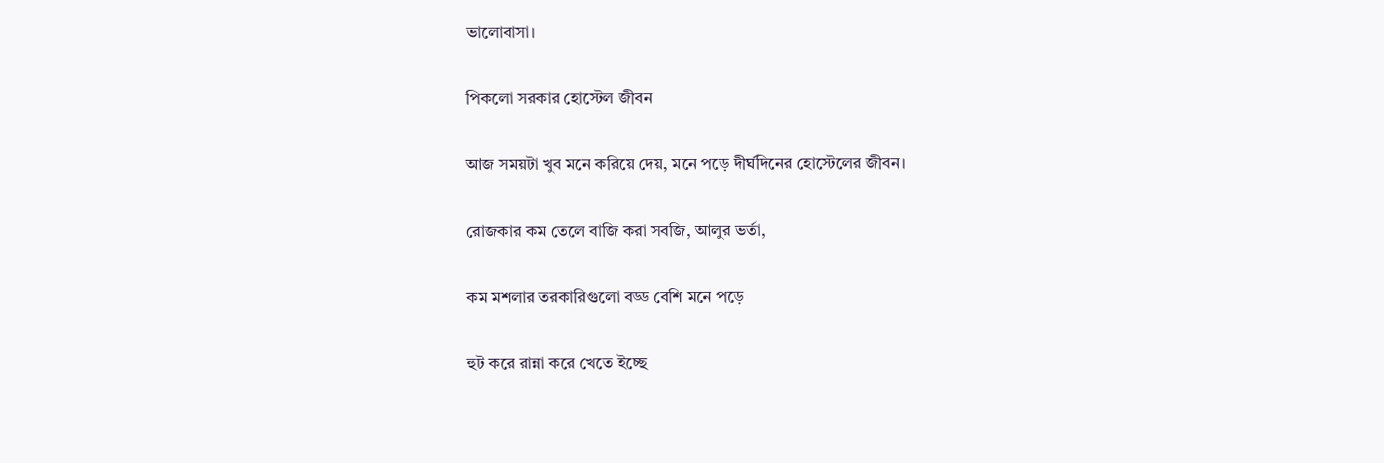ভালোবাসা।

পিকলো সরকার হোস্টেল জীবন

আজ সময়টা খুব মনে করিয়ে দেয়, মনে পড়ে দীর্ঘদিনের হোস্টেলের জীবন।

রোজকার কম তেলে বাজি করা সবজি, আলুর ভর্তা,

কম মশলার তরকারিগুলো বড্ড বেশি মনে পড়ে

হুট করে রান্না করে খেতে ইচ্ছে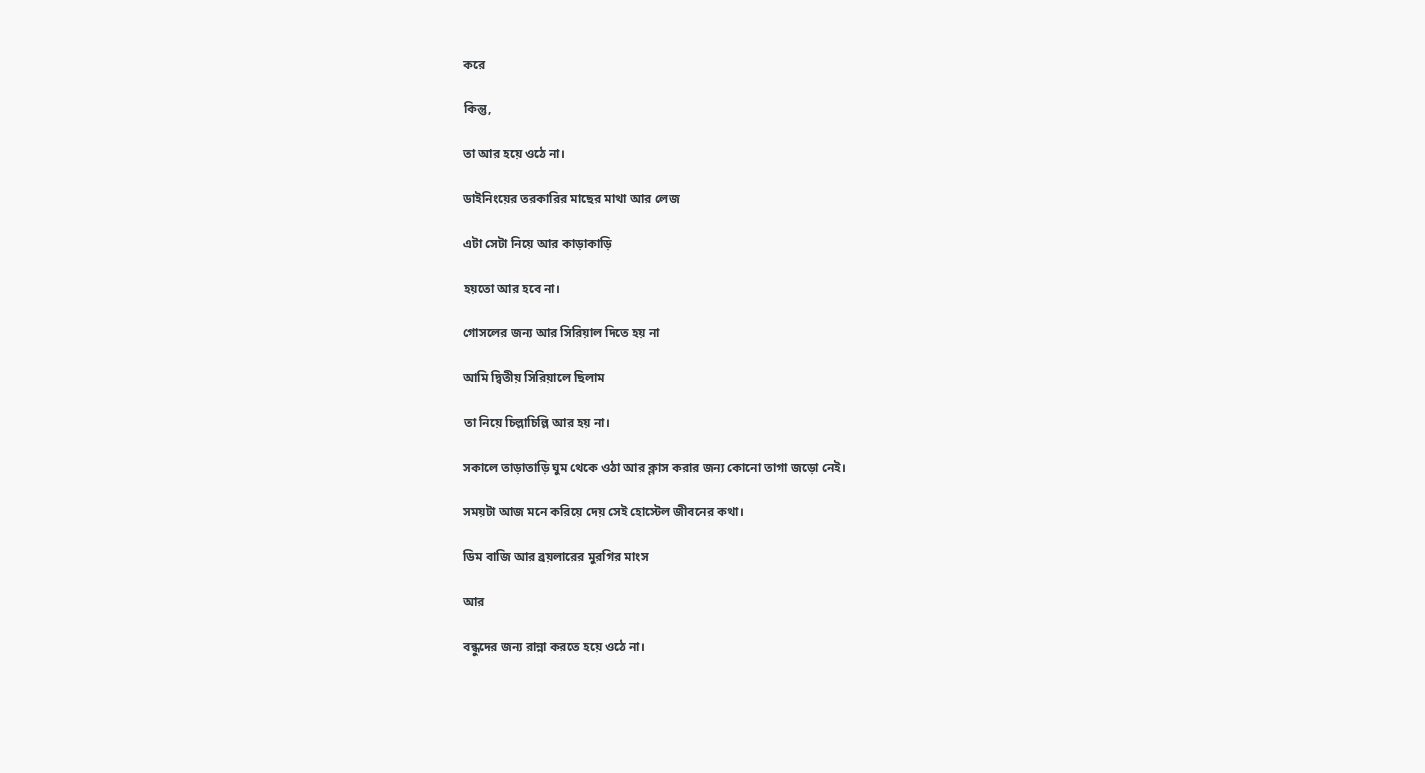করে

কিন্তু,

তা আর হয়ে ওঠে না।

ডাইনিংয়ের তরকারির মাছের মাথা আর লেজ

এটা সেটা নিয়ে আর কাড়াকাড়ি

হয়তো আর হবে না।

গোসলের জন্য আর সিরিয়াল দিতে হয় না

আমি দ্বিতীয় সিরিয়ালে ছিলাম

তা নিয়ে চিল্লাচিল্লি আর হয় না।

সকালে তাড়াতাড়ি ঘুম থেকে ওঠা আর ক্লাস করার জন্য কোনো তাগা জড়ো নেই।

সময়টা আজ মনে করিয়ে দেয় সেই হোস্টেল জীবনের কথা।

ডিম বাজি আর ব্রয়লারের মুরগির মাংস

আর

বন্ধুদের জন্য রান্না করতে হয়ে ওঠে না।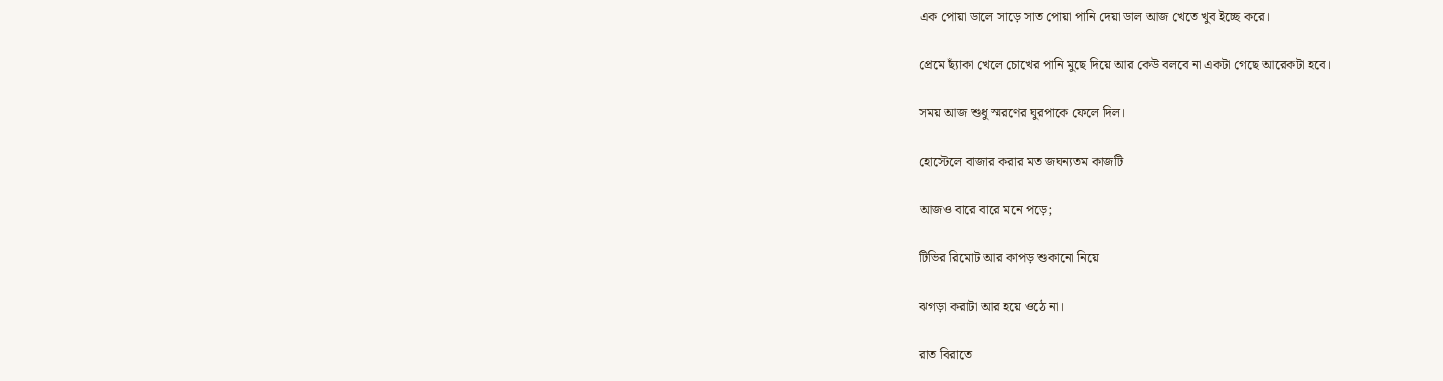এক পোয়া ডালে সাড়ে সাত পোয়া পানি দেয়া ডাল আজ খেতে খুব ইচ্ছে করে।

প্রেমে ছ্যাঁকা খেলে চোখের পানি মুছে দিয়ে আর কেউ বলবে না একটা গেছে আরেকটা হবে।

সময় আজ শুধু স্মরণের ঘুরপাকে ফেলে দিল।

হোস্টেলে বাজার করার মত জঘন্যতম কাজটি

আজও বারে বারে মনে পড়ে;

টিভির রিমোট আর কাপড় শুকানো নিয়ে

ঝগড়া করাটা আর হয়ে ওঠে না।

রাত বিরাতে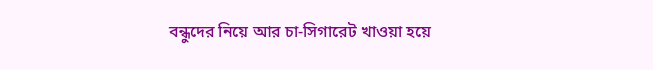বন্ধুদের নিয়ে আর চা-সিগারেট খাওয়া হয়ে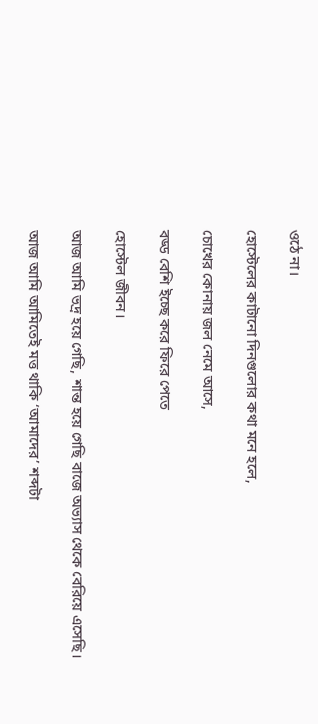ওঠে না।

হোস্টেলের কাটানো দিনগুলোর কথা মনে হলে,

চোখের কোনায় জল নেমে আসে,

বড্ড বেশি ইচ্ছে করে ফিরে পেতে

হোস্টেল জীবন।

আজ আমি ভদ্র হয়ে গেছি, শান্ত হয়ে গেছি বাজে অভ্যাস থেকে বেরিয়ে এসেছি।

আজ আমি আমিতেই মত্ত থাকি ‘আমাদের’ শব্দটা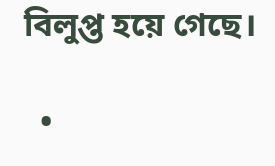বিলুপ্ত হয়ে গেছে।

  •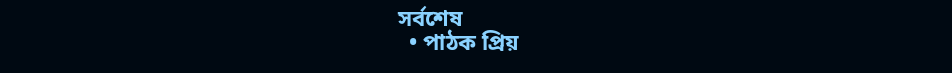সর্বশেষ
  • পাঠক প্রিয়